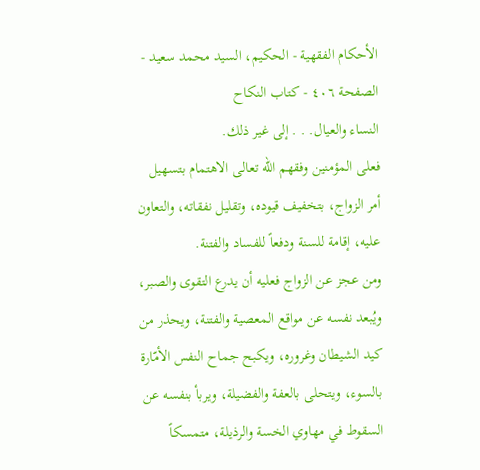الأحكام الفقهية - الحكيم، السيد محمد سعيد - الصفحة ٤٠٦ - كتاب النكاح
النساء والعيال. . . إلى غير ذلك.
فعلى المؤمنين وفقهم الله تعالى الاهتمام بتسهيل أمر الزواج، بتخفيف قيوده، وتقليل نفقاته، والتعاون عليه، إقامة للسنة ودفعاً للفساد والفتنة.
ومن عجز عن الزواج فعليه أن يدرع التقوى والصبر، ويُبعد نفسه عن مواقع المعصية والفتنة، ويحذر من كيد الشيطان وغروره، ويكبح جماح النفس الأمّارة بالسوء، ويتحلى بالعفة والفضيلة، ويربأ بنفسه عن السقوط في مهاوي الخسة والرذيلة، متمسكاً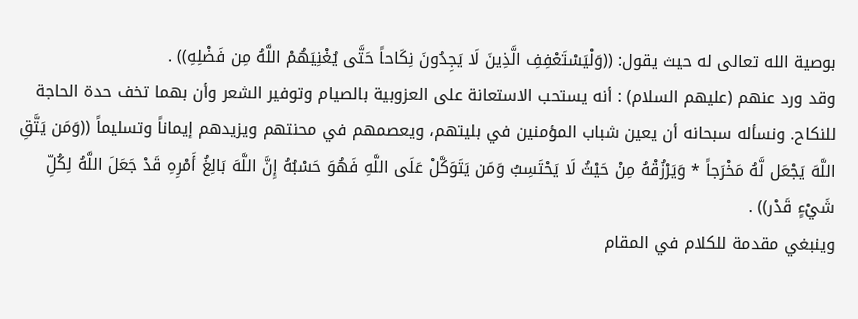بوصية الله تعالى له حيث يقول: ((وَلْيَسْتَعْفِفِ الَّذِينَ لَا يَجِدُونَ نِكَاحاً حَتَّى يُغْنِيَهُمْ اللَّهُ مِن فَضْلِهِ)) .
وقد ورد عنهم (عليهم السلام) : أنه يستحب الاستعانة على العزوبية بالصيام وتوفير الشعر وأن بهما تخف حدة الحاجة للنكاح. ونسأله سبحانه أن يعين شباب المؤمنين في بليتهم، ويعصمهم في محنتهم ويزيدهم إيماناً وتسليماً ((وَمَن يَتَّقِ اللَّهَ يَجْعَل لَّهُ مَخْرَجاً * وَيَرْزُقْهُ مِنْ حَيْثُ لَا يَحْتَسِبُ وَمَن يَتَوَكَّلْ عَلَى اللَّهِ فَهُوَ حَسْبُهُ إِنَّ اللَّهَ بَالِغُ أَمْرِهِ قَدْ جَعَلَ اللَّهُ لِكُلِّ شَيْءٍ قَدْر)) .
وينبغي مقدمة للكلام في المقام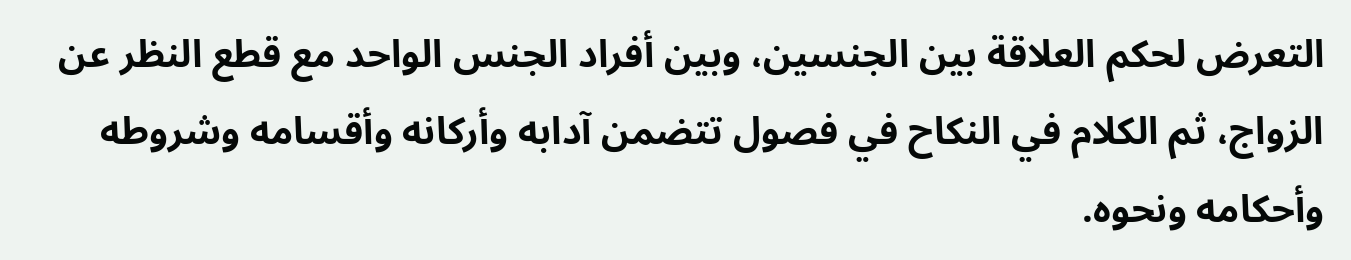التعرض لحكم العلاقة بين الجنسين، وبين أفراد الجنس الواحد مع قطع النظر عن الزواج، ثم الكلام في النكاح في فصول تتضمن آدابه وأركانه وأقسامه وشروطه وأحكامه ونحوه.